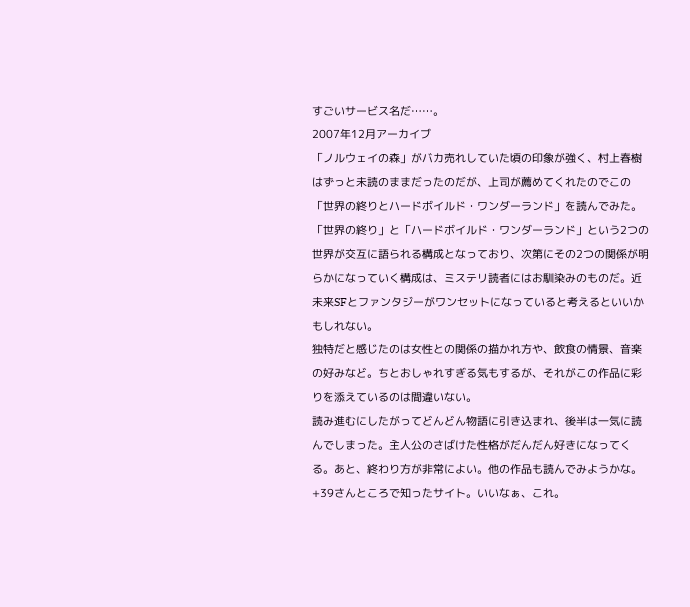すごいサービス名だ……。
2007年12月アーカイブ
「ノルウェイの森」がバカ売れしていた頃の印象が強く、村上春樹はずっと未読のままだったのだが、上司が薦めてくれたのでこの「世界の終りとハードボイルド・ワンダーランド」を読んでみた。
「世界の終り」と「ハードボイルド・ワンダーランド」という2つの世界が交互に語られる構成となっており、次第にその2つの関係が明らかになっていく構成は、ミステリ読者にはお馴染みのものだ。近未来SFとファンタジーがワンセットになっていると考えるといいかもしれない。
独特だと感じたのは女性との関係の描かれ方や、飲食の情景、音楽の好みなど。ちとおしゃれすぎる気もするが、それがこの作品に彩りを添えているのは間違いない。
読み進むにしたがってどんどん物語に引き込まれ、後半は一気に読んでしまった。主人公のさばけた性格がだんだん好きになってくる。あと、終わり方が非常によい。他の作品も読んでみようかな。
+39さんところで知ったサイト。いいなぁ、これ。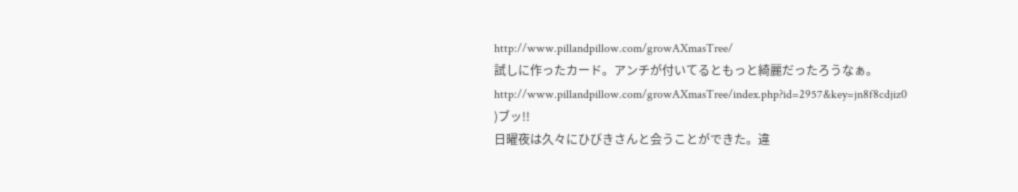http://www.pillandpillow.com/growAXmasTree/
試しに作ったカード。アンチが付いてるともっと綺麗だったろうなぁ。
http://www.pillandpillow.com/growAXmasTree/index.php?id=2957&key=jn8f8cdjiz0
)ブッ!!
日曜夜は久々にひびきさんと会うことができた。違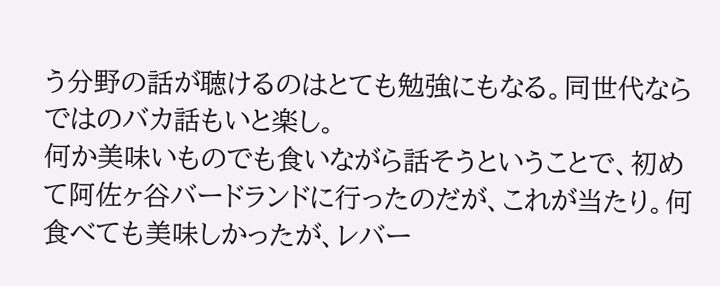う分野の話が聴けるのはとても勉強にもなる。同世代ならではのバカ話もいと楽し。
何か美味いものでも食いながら話そうということで、初めて阿佐ヶ谷バードランドに行ったのだが、これが当たり。何食べても美味しかったが、レバー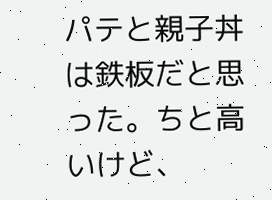パテと親子丼は鉄板だと思った。ちと高いけど、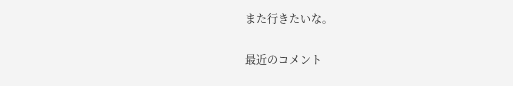また行きたいな。

最近のコメント